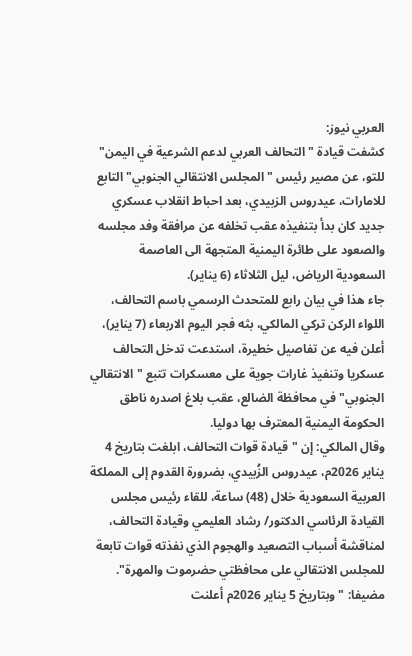العربي نيوز:
كشفت قيادة "التحالف العربي لدعم الشرعية في اليمن" للتو، عن مصير رئيس "المجلس الانتقالي الجنوبي" التابع للامارات، عيدروس الزبيدي، بعد احباط انقلاب عسكري جديد كان بدأ بتنفيذه عقب تخلفه عن مرافقة وفد مجلسه والصعود على طائرة اليمنية المتجهة الى العاصمة السعودية الرياض، ليل الثلاثاء (6 يناير).
جاء هذا في بيان رابع للمتحدث الرسمي باسم التحالف، اللواء الركن تركي المالكي، بثه فجر اليوم الاربعاء (7 يناير)، أعلن فيه عن تفاصيل خطيرة، استدعت تدخل التحالف عسكريا وتنفيذ غارات جوية على معسكرات تتبع "الانتقالي الجنوبي" في محافظة الضالع، عقب بلاغ اصدره ناطق الحكومة اليمنية المعترف بها دوليا.
وقال المالكي: إن "قيادة قوات التحالف، ابلغت بتاريخ 4 يناير 2026م، عيدروس الزُبيدي، بضرورة القدوم إلى المملكة العربية السعودية خلال (48) ساعة، للقاء رئيس مجلس القيادة الرئاسي الدكتور/ رشاد العليمي وقيادة التحالف، لمناقشة أسباب التصعيد والهجوم الذي نفذته قوات تابعة للمجلس الانتقالي على محافظتي حضرموت والمهرة".
مضيفا: "وبتاريخ 5 يناير 2026م أعلنت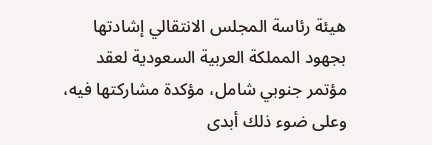هيئة رئاسة المجلس الانتقالي إشادتها بجهود المملكة العربية السعودية لعقد مؤتمر جنوبي شامل، مؤكدة مشاركتها فيه، وعلى ضوء ذلك أبدى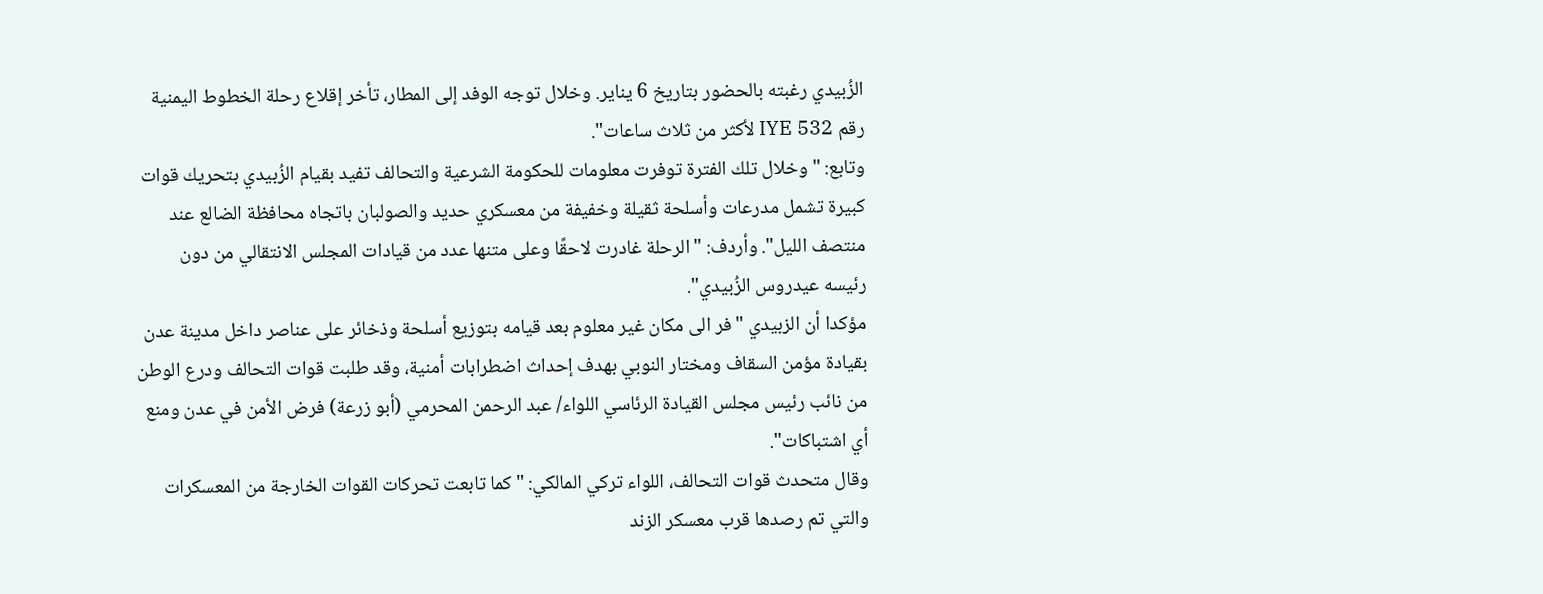الزُبيدي رغبته بالحضور بتاريخ 6 يناير. وخلال توجه الوفد إلى المطار، تأخر إقلاع رحلة الخطوط اليمنية رقم IYE 532 لأكثر من ثلاث ساعات".
وتابع: "وخلال تلك الفترة توفرت معلومات للحكومة الشرعية والتحالف تفيد بقيام الزُبيدي بتحريك قوات كبيرة تشمل مدرعات وأسلحة ثقيلة وخفيفة من معسكري حديد والصولبان باتجاه محافظة الضالع عند منتصف الليل". وأردف: "الرحلة غادرت لاحقًا وعلى متنها عدد من قيادات المجلس الانتقالي من دون رئيسه عيدروس الزُبيدي".
مؤكدا أن الزبيدي "فر الى مكان غير معلوم بعد قيامه بتوزيع أسلحة وذخائر على عناصر داخل مدينة عدن بقيادة مؤمن السقاف ومختار النوبي بهدف إحداث اضطرابات أمنية، وقد طلبت قوات التحالف ودرع الوطن من نائب رئيس مجلس القيادة الرئاسي اللواء/ عبد الرحمن المحرمي (أبو زرعة) فرض الأمن في عدن ومنع أي اشتباكات".
وقال متحدث قوات التحالف، اللواء تركي المالكي: "كما تابعت تحركات القوات الخارجة من المعسكرات والتي تم رصدها قرب معسكر الزند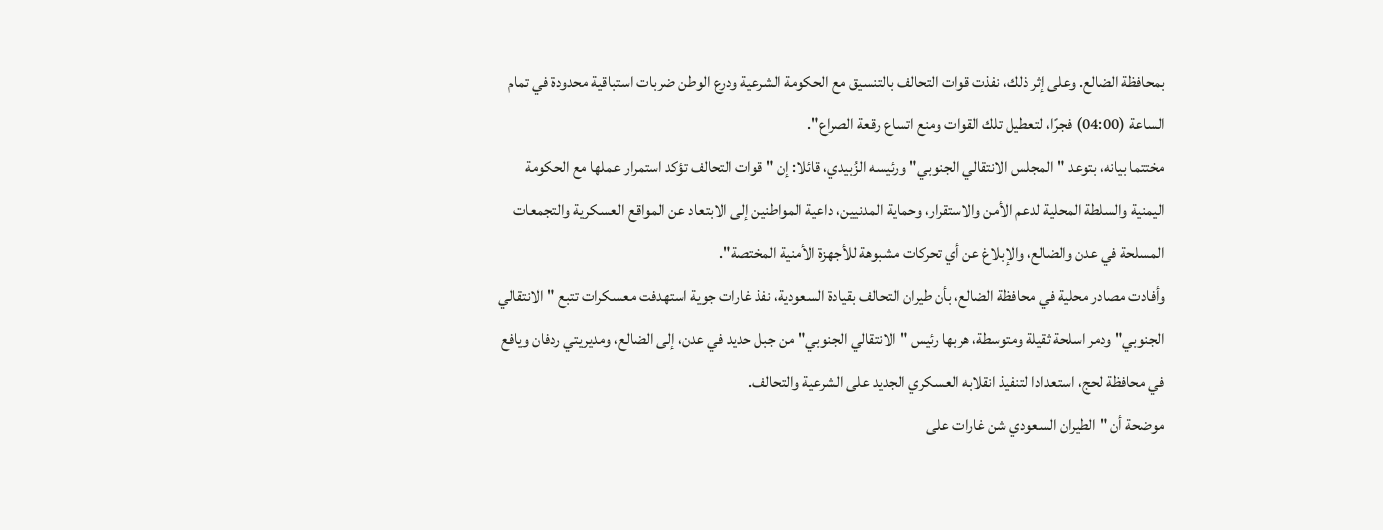بمحافظة الضالع. وعلى إثر ذلك، نفذت قوات التحالف بالتنسيق مع الحكومة الشرعية ودرع الوطن ضربات استباقية محدودة في تمام الساعة (04:00) فجرًا، لتعطيل تلك القوات ومنع اتساع رقعة الصراع".
مختتما بيانه، بتوعد "المجلس الانتقالي الجنوبي" ورئيسه الزُبيدي، قائلا: إن "قوات التحالف تؤكد استمرار عملها مع الحكومة اليمنية والسلطة المحلية لدعم الأمن والاستقرار، وحماية المدنيين، داعية المواطنين إلى الابتعاد عن المواقع العسكرية والتجمعات المسلحة في عدن والضالع، والإبلاغ عن أي تحركات مشبوهة للأجهزة الأمنية المختصة".
وأفادت مصادر محلية في محافظة الضالع، بأن طيران التحالف بقيادة السعودية، نفذ غارات جوية استهدفت معسكرات تتبع "الانتقالي الجنوبي" ودمر اسلحة ثقيلة ومتوسطة، هربها رئيس "الانتقالي الجنوبي" من جبل حديد في عدن، إلى الضالع، ومديريتي ردفان ويافع في محافظة لحج، استعدادا لتنفيذ انقلابه العسكري الجديد على الشرعية والتحالف.
موضحة أن "الطيران السعودي شن غارات على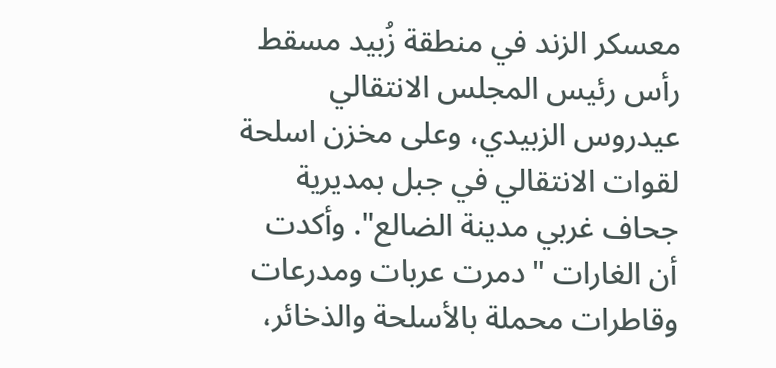معسكر الزند في منطقة زُبيد مسقط رأس رئيس المجلس الانتقالي عيدروس الزبيدي، وعلى مخزن اسلحة لقوات الانتقالي في جبل بمديرية جحاف غربي مدينة الضالع". وأكدت أن الغارات "دمرت عربات ومدرعات وقاطرات محملة بالأسلحة والذخائر،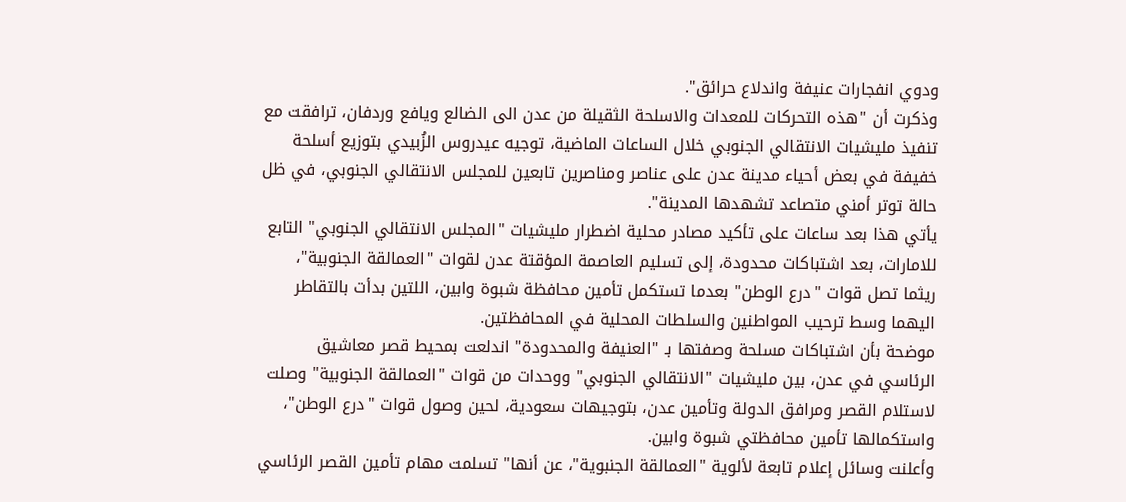ودوي انفجارات عنيفة واندلاع حرائق".
وذكرت أن "هذه التحركات للمعدات والاسلحة الثقيلة من عدن الى الضالع ويافع وردفان، ترافقت مع تنفيذ مليشيات الانتقالي الجنوبي خلال الساعات الماضية، توجيه عيدروس الزُبيدي بتوزيع أسلحة خفيفة في بعض أحياء مدينة عدن على عناصر ومناصرين تابعين للمجلس الانتقالي الجنوبي، في ظل حالة توتر أمني متصاعد تشهدها المدينة".
يأتي هذا بعد ساعات على تأكيد مصادر محلية اضطرار مليشيات "المجلس الانتقالي الجنوبي" التابع للامارات، بعد اشتباكات محدودة، إلى تسليم العاصمة المؤقتة عدن لقوات "العمالقة الجنوبية"، ريثما تصل قوات "درع الوطن" بعدما تستكمل تأمين محافظة شبوة وابين، اللتين بدأت بالتقاطر اليهما وسط ترحيب المواطنين والسلطات المحلية في المحافظتين.
موضحة بأن اشتباكات مسلحة وصفتها بـ "العنيفة والمحدودة" اندلعت بمحيط قصر معاشيق الرئاسي في عدن، بين مليشيات "الانتقالي الجنوبي" ووحدات من قوات "العمالقة الجنوبية" وصلت لاستلام القصر ومرافق الدولة وتأمين عدن، بتوجيهات سعودية، لحين وصول قوات "درع الوطن"، واستكمالها تأمين محافظتي شبوة وابين.
وأعلنت وسائل إعلام تابعة لألوية "العمالقة الجنبوية"، عن أنها" تسلمت مهام تأمين القصر الرئاسي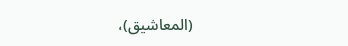(المعاشيق)،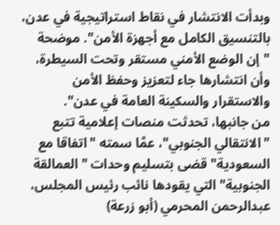وبدأت الانتشار في نقاط استراتيجية في عدن، بالتنسيق الكامل مع أجهزة الأمن". موضحة "إن الوضع الأمني مستقر وتحت السيطرة، وأن انتشارها جاء لتعزيز وحفظ الأمن والاستقرار والسكينة العامة في عدن".
من جانبها، تحدثت منصات إعلامية تتبع "الانتقالي الجنوبي"، عمَّا سمته "اتفاقا مع السعودية" قضى بتسليم وحدات "العمالقة الجنوبية" التي يقودها نائب رئيس المجلس، عبدالرحمن المحرمي (أبو زرعة)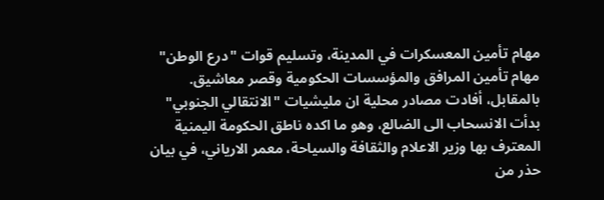مهام تأمين المعسكرات في المدينة، وتسليم قوات "درع الوطن" مهام تأمين المرافق والمؤسسات الحكومية وقصر معاشيق.
بالمقابل، أفادت مصادر محلية ان مليشيات "الانتقالي الجنوبي" بدأت الانسحاب الى الضالع، وهو ما اكده ناطق الحكومة اليمنية المعترف بها وزير الاعلام والثقافة والسياحة، معمر الارياني، في بيان حذر من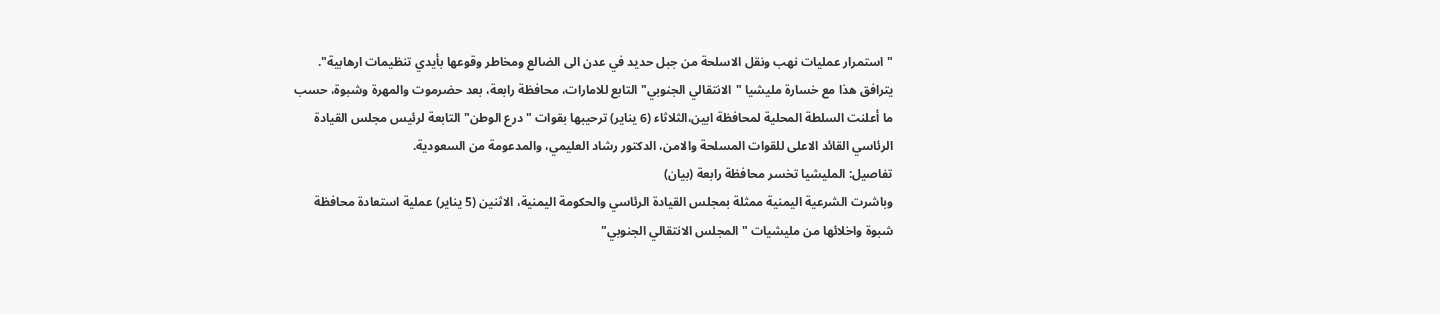"استمرار عمليات نهب ونقل الاسلحة من جبل حديد في عدن الى الضالع ومخاطر وقوعها بأيدي تنظيمات ارهابية".
يترافق هذا مع خسارة مليشيا "الانتقالي الجنوبي" التابع للامارات، محافظة رابعة، بعد حضرموت والمهرة وشبوة، حسب ما أعلنت السلطة المحلية لمحافظة ابين،الثلاثاء (6 يناير) ترحيبها بقوات "درع الوطن" التابعة لرئيس مجلس القيادة الرئاسي القائد الاعلى للقوات المسلحة والامن، الدكتور رشاد العليمي، والمدعومة من السعودية.
تفاصيل: المليشيا تخسر محافظة رابعة (بيان)
وباشرت الشرعية اليمنية ممثلة بمجلس القيادة الرئاسي والحكومة اليمنية، الاثنين (5 يناير) عملية استعادة محافظة شبوة واخلائها من مليشيات "المجلس الانتقالي الجنوبي"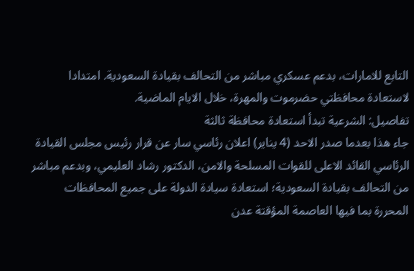التابع للامارات، بدعم عسكري مباشر من التحالف بقيادة السعودية. امتدادا لاستعادة محافظتي حضرموت والمهرة، خلال الايام الماضية.
تفاصيل: الشرعية تبدأ استعادة محافظة ثالثة
جاء هذا بعدما صدر الاحد (4 يناير) اعلان رئاسي سار عن قرار رئيس مجلس القيادة الرئاسي القائد الاعلى للقوات المسلحة والامن، الدكتور رشاد العليمي، وبدعم مباشر من التحالف بقيادة السعودية؛ استعادة سيادة الدولة على جميع المحافظات المحررة بما فيها العاصمة المؤقتة عدن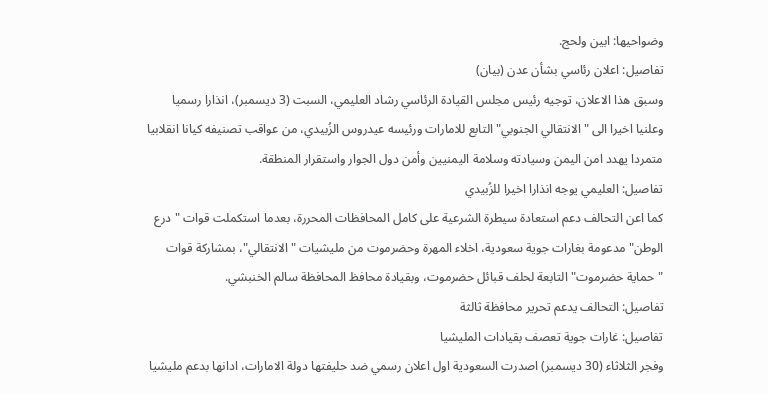وضواحيها: ابين ولحج.
تفاصيل: اعلان رئاسي بشأن عدن (بيان)
وسبق هذا الاعلان، توجيه رئيس مجلس القيادة الرئاسي رشاد العليمي، السبت (3 ديسمبر)، انذارا رسميا وعلنيا اخيرا الى "الانتقالي الجنوبي" التابع للامارات ورئيسه عيدروس الزُبيدي، من عواقب تصنيفه كيانا انقلابيا متمردا يهدد امن اليمن وسيادته وسلامة اليمنيين وأمن دول الجوار واستقرار المنطقة.
تفاصيل: العليمي يوجه انذارا اخيرا للزُبيدي
كما اعن التحالف دعم استعادة سيطرة الشرعية على كامل المحافظات المحررة، بعدما استكملت قوات "درع الوطن" مدعومة بغارات جوية سعودية، اخلاء المهرة وحضرموت من مليشيات "الانتقالي"، بمشاركة قوات "حماية حضرموت" التابعة لحلف قبائل حضرموت، وبقيادة محافظ المحافظة سالم الخنبشي.
تفاصيل: التحالف يدعم تحرير محافظة ثالثة
تفاصيل: غارات جوية تعصف بقيادات المليشيا
وفجر الثلاثاء (30 ديسمبر) اصدرت السعودية اول اعلان رسمي ضد حليفتها دولة الامارات، ادانها بدعم مليشيا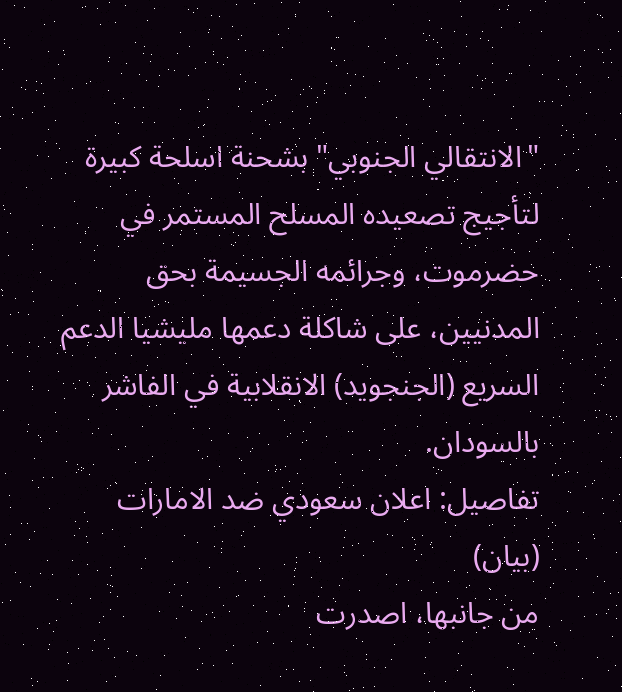"الانتقالي الجنوبي" بشحنة اسلحة كبيرة لتأجيج تصعيده المسلح المستمر في حضرموت، وجرائمه الجسيمة بحق المدنيين، على شاكلة دعمها مليشيا الدعم السريع (الجنجويد) الانقلابية في الفاشر بالسودان.
تفاصيل: اعلان سعودي ضد الامارات (بيان)
من جانبها، اصدرت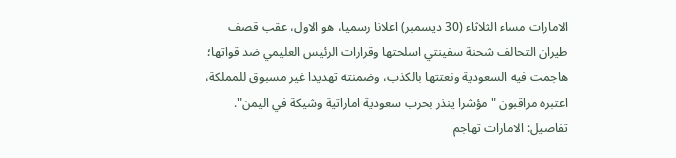الامارات مساء الثلاثاء (30 ديسمبر) اعلانا رسميا، هو الاول، عقب قصف طيران التحالف شحنة سفينتي اسلحتها وقرارات الرئيس العليمي ضد قواتها؛ هاجمت فيه السعودية ونعتتها بالكذب، وضمنته تهديدا غير مسبوق للمملكة، اعتبره مراقبون "مؤشرا ينذر بحرب سعودية اماراتية وشيكة في اليمن".
تفاصيل: الامارات تهاجم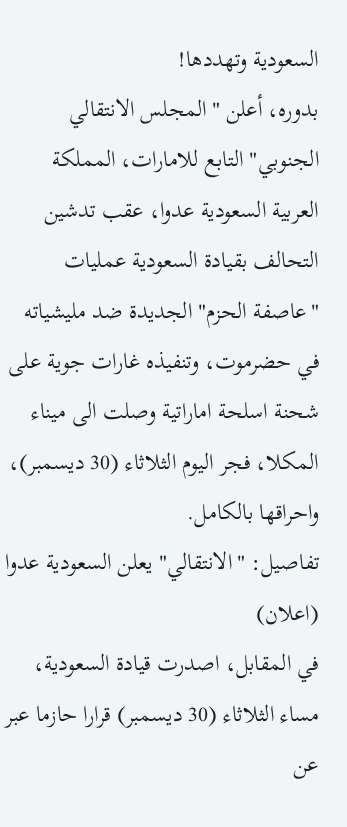السعودية وتهددها!
بدوره، أعلن "المجلس الانتقالي الجنوبي" التابع للامارات، المملكة العربية السعودية عدوا، عقب تدشين التحالف بقيادة السعودية عمليات "عاصفة الحزم" الجديدة ضد مليشياته في حضرموت، وتنفيذه غارات جوية على شحنة اسلحة اماراتية وصلت الى ميناء المكلا، فجر اليوم الثلاثاء (30 ديسمبر)، واحراقها بالكامل.
تفاصيل: "الانتقالي" يعلن السعودية عدوا (اعلان)
في المقابل، اصدرت قيادة السعودية، مساء الثلاثاء (30 ديسمبر) قرارا حازما عبر عن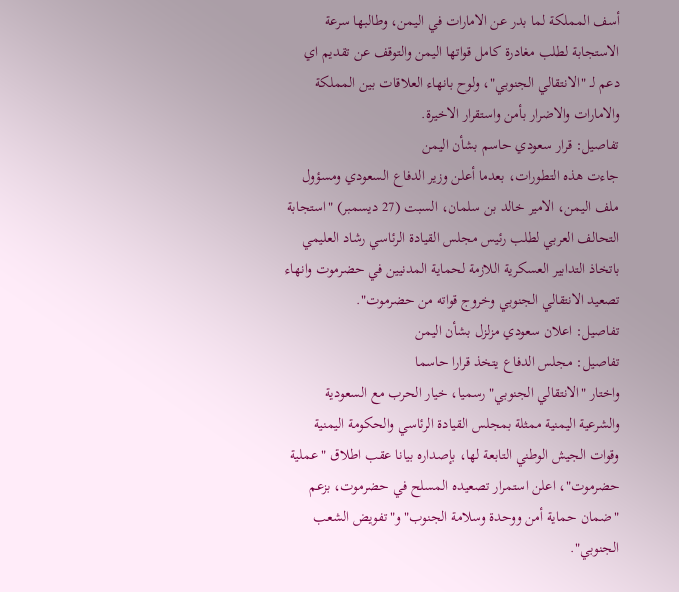أسف المملكة لما بدر عن الامارات في اليمن، وطالبها سرعة الاستجابة لطلب مغادرة كامل قواتها اليمن والتوقف عن تقديم اي دعم لـ "الانتقالي الجنوبي"، ولوح بانهاء العلاقات بين المملكة والامارات والاضرار بأمن واستقرار الاخيرة.
تفاصيل: قرار سعودي حاسم بشأن اليمن
جاءت هذه التطورات، بعدما أعلن وزير الدفاع السعودي ومسؤول ملف اليمن، الامير خالد بن سلمان، السبت (27 ديسمبر) "استجابة التحالف العربي لطلب رئيس مجلس القيادة الرئاسي رشاد العليمي باتخاذ التدابير العسكرية اللازمة لحماية المدنيين في حضرموت وانهاء تصعيد الانتقالي الجنوبي وخروج قواته من حضرموت".
تفاصيل: اعلان سعودي مزلزل بشأن اليمن
تفاصيل: مجلس الدفاع يتخذ قرارا حاسما
واختار "الانتقالي الجنوبي" رسميا، خيار الحرب مع السعودية والشرعية اليمنية ممثلة بمجلس القيادة الرئاسي والحكومة اليمنية وقوات الجيش الوطني التابعة لها، بإصداره بيانا عقب اطلاق "عملية حضرموت"، اعلن استمرار تصعيده المسلح في حضرموت، بزعم "ضمان حماية أمن ووحدة وسلامة الجنوب" و"تفويض الشعب الجنوبي".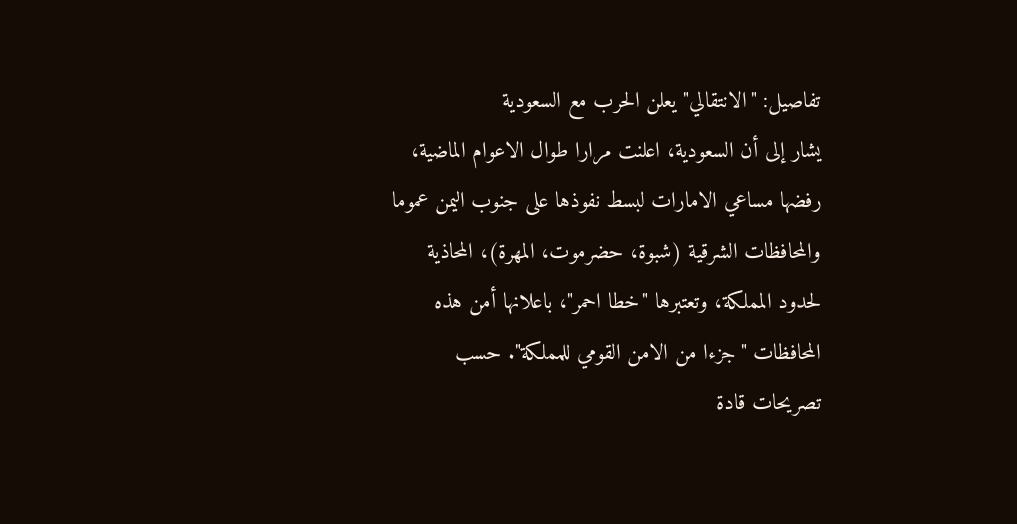تفاصيل: "الانتقالي" يعلن الحرب مع السعودية
يشار إلى أن السعودية، اعلنت مرارا طوال الاعوام الماضية، رفضها مساعي الامارات لبسط نفوذها على جنوب اليمن عموما والمحافظات الشرقية (شبوة، حضرموت، المهرة)، المحاذية لحدود المملكة، وتعتبرها "خطا احمر"، باعلانها أمن هذه المحافظات "جزءا من الامن القومي للمملكة". حسب تصريحات قادة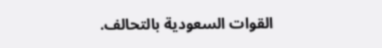القوات السعودية بالتحالف.